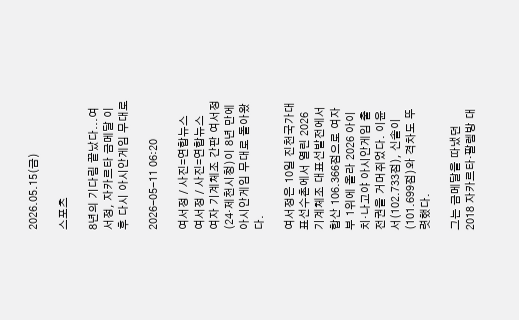2026.05.15(금)

스포츠

8년의 기다림 끝났다...여서정, 자카르타 금메달 이후 다시 아시안게임 무대로

2026-05-11 06:20

여서정 / 사진=연합뉴스
여서정 / 사진=연합뉴스
여자 기계체조 간판 여서정(24·제천시청)이 8년 만에 아시안게임 무대로 돌아왔다.

여서정은 10일 진천국가대표선수촌에서 열린 2026 기계체조 대표선발전에서 합산 106.366점으로 여자부 1위에 올라 2026 아이치·나고야 아시안게임 출전권을 거머쥐었다. 이윤서(102.733점), 신솔이(101.699점)와 격차도 뚜렷했다.

그는 금메달을 따냈던 2018 자카르타·팔렘방 대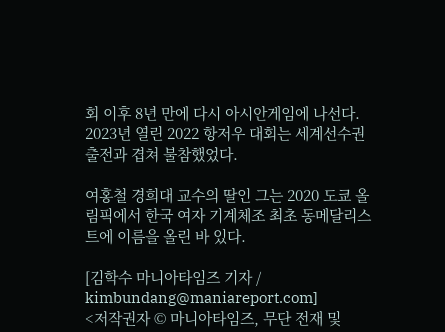회 이후 8년 만에 다시 아시안게임에 나선다. 2023년 열린 2022 항저우 대회는 세계선수권 출전과 겹쳐 불참했었다.

여홍철 경희대 교수의 딸인 그는 2020 도쿄 올림픽에서 한국 여자 기계체조 최초 동메달리스트에 이름을 올린 바 있다.

[김학수 마니아타임즈 기자 / kimbundang@maniareport.com]
<저작권자 © 마니아타임즈, 무단 전재 및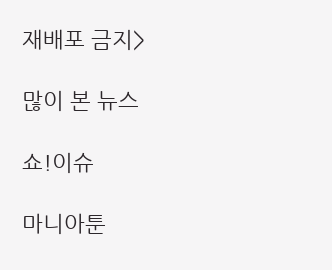재배포 금지>

많이 본 뉴스

쇼!이슈

마니아툰